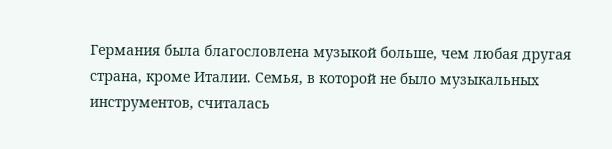Германия была благословлена музыкой больше, чем любая другая страна, кроме Италии. Семья, в которой не было музыкальных инструментов, считалась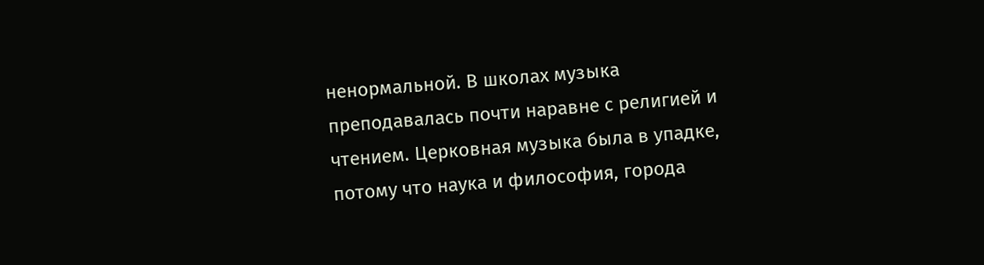ненормальной. В школах музыка преподавалась почти наравне с религией и чтением. Церковная музыка была в упадке, потому что наука и философия, города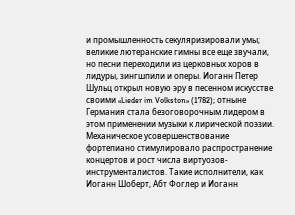и промышленность секуляризировали умы; великие лютеранские гимны все еще звучали, но песни переходили из церковных хоров в лидуры, зингшпили и оперы. Иоганн Петер Шульц открыл новую эру в песенном искусстве своими «Lieder im Volkston» (1782); отныне Германия стала безоговорочным лидером в этом применении музыки к лирической поэзии.
Механическое усовершенствование фортепиано стимулировало распространение концертов и рост числа виртуозов-инструменталистов. Такие исполнители, как Иоганн Шоберт, Абт Фоглер и Иоганн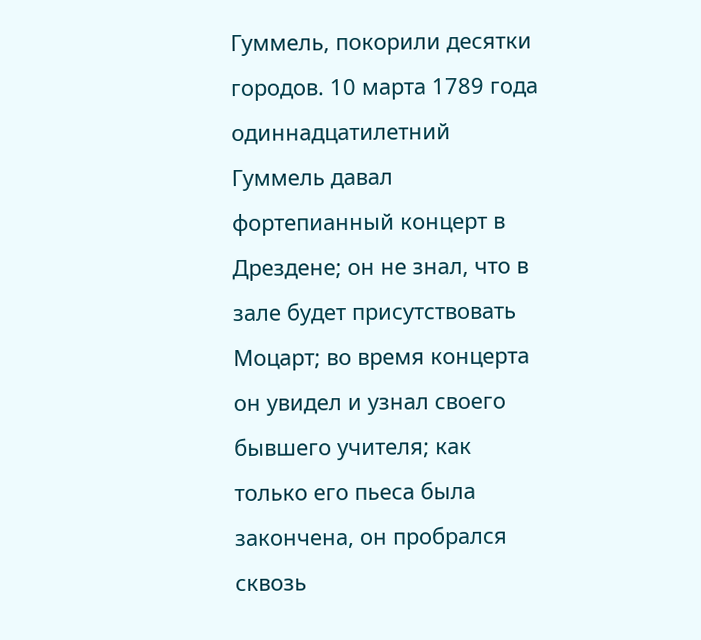Гуммель, покорили десятки городов. 10 марта 1789 года одиннадцатилетний Гуммель давал фортепианный концерт в Дрездене; он не знал, что в зале будет присутствовать Моцарт; во время концерта он увидел и узнал своего бывшего учителя; как только его пьеса была закончена, он пробрался сквозь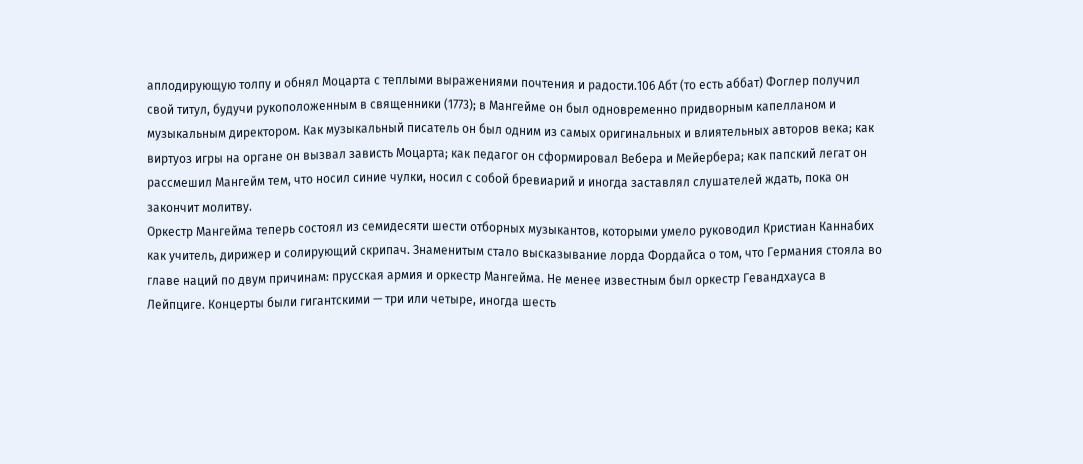аплодирующую толпу и обнял Моцарта с теплыми выражениями почтения и радости.106 Абт (то есть аббат) Фоглер получил свой титул, будучи рукоположенным в священники (1773); в Мангейме он был одновременно придворным капелланом и музыкальным директором. Как музыкальный писатель он был одним из самых оригинальных и влиятельных авторов века; как виртуоз игры на органе он вызвал зависть Моцарта; как педагог он сформировал Вебера и Мейербера; как папский легат он рассмешил Мангейм тем, что носил синие чулки, носил с собой бревиарий и иногда заставлял слушателей ждать, пока он закончит молитву.
Оркестр Мангейма теперь состоял из семидесяти шести отборных музыкантов, которыми умело руководил Кристиан Каннабих как учитель, дирижер и солирующий скрипач. Знаменитым стало высказывание лорда Фордайса о том, что Германия стояла во главе наций по двум причинам: прусская армия и оркестр Мангейма. Не менее известным был оркестр Гевандхауса в Лейпциге. Концерты были гигантскими — три или четыре, иногда шесть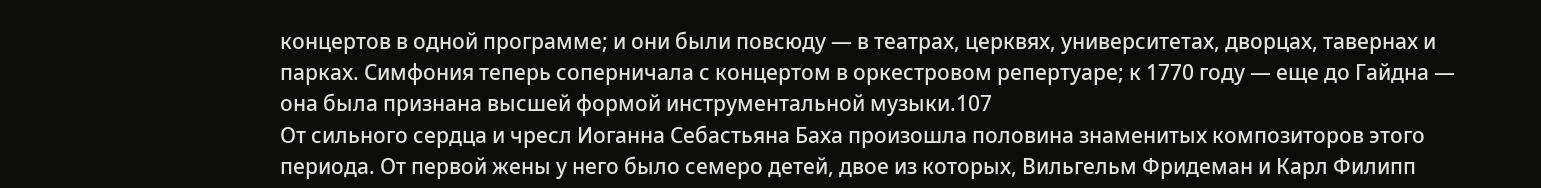концертов в одной программе; и они были повсюду — в театрах, церквях, университетах, дворцах, тавернах и парках. Симфония теперь соперничала с концертом в оркестровом репертуаре; к 1770 году — еще до Гайдна — она была признана высшей формой инструментальной музыки.107
От сильного сердца и чресл Иоганна Себастьяна Баха произошла половина знаменитых композиторов этого периода. От первой жены у него было семеро детей, двое из которых, Вильгельм Фридеман и Карл Филипп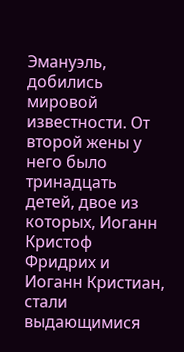Эмануэль, добились мировой известности. От второй жены у него было тринадцать детей, двое из которых, Иоганн Кристоф Фридрих и Иоганн Кристиан, стали выдающимися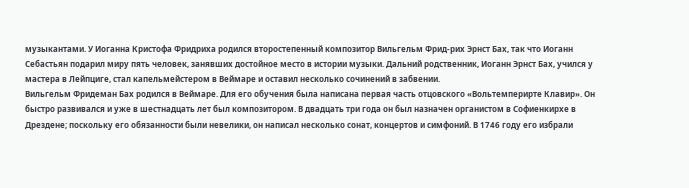музыкантами. У Иоганна Кристофа Фридриха родился второстепенный композитор Вильгельм Фрид-рих Эрнст Бах, так что Иоганн Себастьян подарил миру пять человек, занявших достойное место в истории музыки. Дальний родственник, Иоганн Эрнст Бах, учился у мастера в Лейпциге, стал капельмейстером в Веймаре и оставил несколько сочинений в забвении.
Вильгельм Фридеман Бах родился в Веймаре. Для его обучения была написана первая часть отцовского «Вольтемперирте Клавир». Он быстро развивался и уже в шестнадцать лет был композитором. В двадцать три года он был назначен органистом в Софиенкирхе в Дрездене; поскольку его обязанности были невелики, он написал несколько сонат, концертов и симфоний. В 1746 году его избрали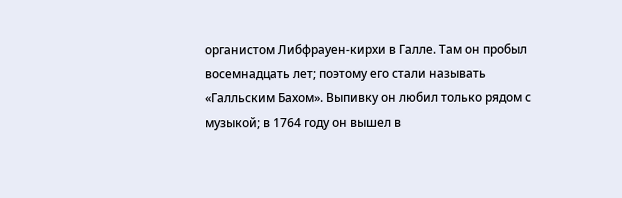органистом Либфрауен-кирхи в Галле. Там он пробыл восемнадцать лет; поэтому его стали называть «Галльским Бахом». Выпивку он любил только рядом с музыкой; в 1764 году он вышел в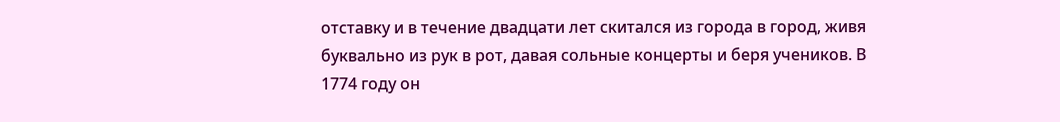отставку и в течение двадцати лет скитался из города в город, живя буквально из рук в рот, давая сольные концерты и беря учеников. В 1774 году он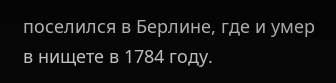поселился в Берлине, где и умер в нищете в 1784 году.